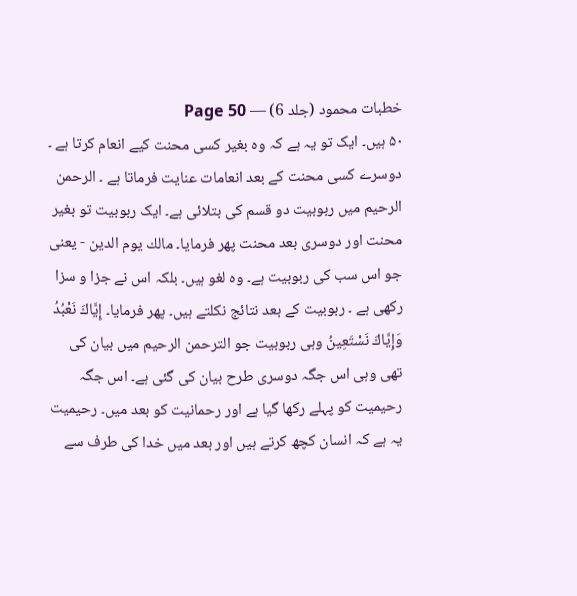خطبات محمود (جلد 6) — Page 50
۵۰ ہیں۔ ایک تو یہ ہے کہ وہ بغیر کسی محنت کیے انعام کرتا ہے ۔ دوسرے کسی محنت کے بعد انعامات عنایت فرماتا ہے ۔ الرحمن الرحیم میں ربوبیت دو قسم کی بتلائی ہے۔ ایک ربوبیت تو بغیر محنت اور دوسری بعد محنت پھر فرمایا۔ مالك يوم الدين - یعنی جو اس سب کی ربوبیت ہے۔ وہ لغو ہیں۔ بلکہ اس نے جزا و سزا رکھی ہے ۔ ربوبیت کے بعد نتائج نکلتے ہیں۔ پھر فرمایا۔ إِيَّاكَ نَعْبُدُ وَإِيَّاكَ نَسْتَعِينُ وہی ربوبیت جو الترحمن الرحیم میں بیان کی تھی وہی اس جگہ دوسری طرح بیان کی گئی ہے۔ اس جگہ رحیمیت کو پہلے رکھا گیا ہے اور رحمانیت کو بعد میں۔ رحیمیت یہ ہے کہ انسان کچھ کرتے ہیں اور بعد میں خدا کی طرف سے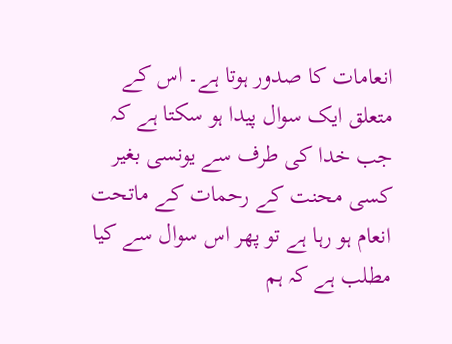انعامات کا صدور ہوتا ہے۔ اس کے متعلق ایک سوال پیدا ہو سکتا ہے کہ جب خدا کی طرف سے یونسی بغیر کسی محنت کے رحمات کے ماتحت انعام ہو رہا ہے تو پھر اس سوال سے کیا مطلب ہے کہ ہم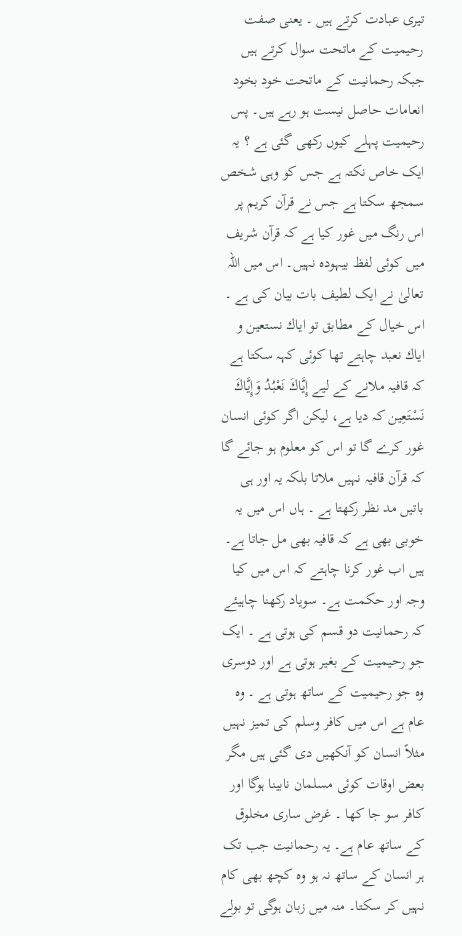تیری عبادت کرتے ہیں ۔ یعنی صفت رحیمیت کے ماتحت سوال کرتے ہیں جبکہ رحمانیت کے ماتحت خود بخود انعامات حاصل نیست ہو رہے ہیں۔ پس رحیمیت پہلے کیوں رکھی گئی ہے ؟ یہ ایک خاص نکتہ ہے جس کو وہی شخص سمجھ سکتا ہے جس نے قرآن کریم پر اس رنگ میں غور کیا ہے کہ قرآن شریف میں کوئی لفظ بیہودہ نہیں۔ اس میں اللہ تعالیٰ نے ایک لطیف بات بیان کی ہے ۔ اس خیال کے مطابق تو اياك نستعين و اياك نعبد چاہتے تھا کوئی کہہ سکتا ہے کہ قافیہ ملانے کے لیے إِيَّاكَ نَعْبُدُ وَإِيَّاكَ نَسْتَعِین کہ دیا ہے، لیکن اگر کوئی انسان غور کرے گا تو اس کو معلوم ہو جائے گا کہ قرآن قافیہ نہیں ملاتا بلکہ یہ اور ہی باتیں مد نظر رکھتا ہے ۔ ہاں اس میں یہ خوبی بھی ہے کہ قافیہ بھی مل جاتا ہے۔ ہیں اب غور کرنا چاہتے کہ اس میں کیا وجہ اور حکمت ہے۔ سویاد رکھنا چاہیئے کہ رحمانیت دو قسم کی ہوتی ہے ۔ ایک جو رحیمیت کے بغیر ہوتی ہے اور دوسری وہ جو رحیمیت کے ساتھ ہوتی ہے ۔ وہ عام ہے اس میں کافر وسلم کی تمیز نہیں مثلاً انسان کو آنکھیں دی گئی ہیں مگر بعض اوقات کوئی مسلمان نابینا ہوگا اور کافر سو جا کھا ۔ غرض ساری مخلوق کے ساتھ عام ہے۔ یہ رحمانیت جب تک ہر انسان کے ساتھ نہ ہو وہ کچھ بھی کام نہیں کر سکتا۔ منہ میں زبان ہوگی تو بولے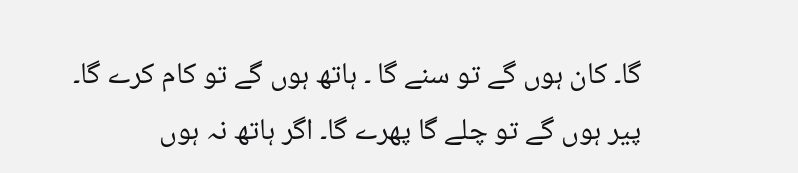گا۔ کان ہوں گے تو سنے گا ۔ ہاتھ ہوں گے تو کام کرے گا۔ پیر ہوں گے تو چلے گا پھرے گا۔ اگر ہاتھ نہ ہوں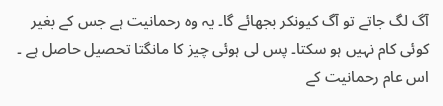آگ لگ جاتے تو آگ کیونکر بجھائے گا۔ یہ وہ رحمانیت ہے جس کے بغیر کوئی کام نہیں ہو سکتا۔ پس لی ہوئی چیز کا مانگتا تحصیل حاصل ہے ۔ اس عام رحمانیت کے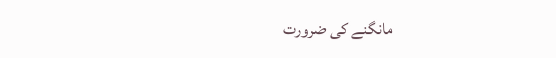مانگنے کی ضرورت